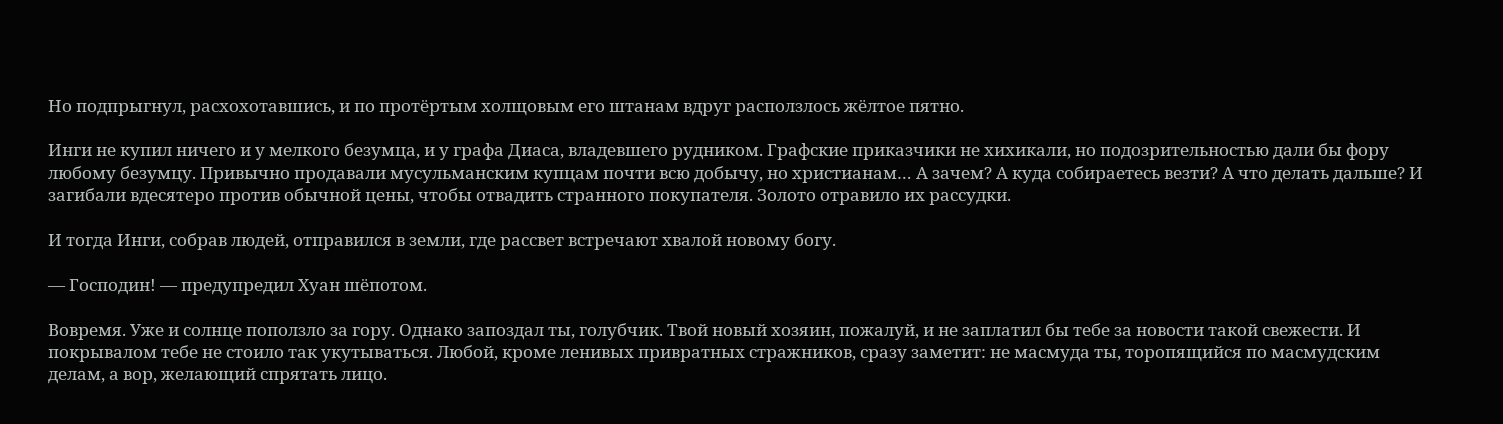Но подпрыгнул, расхохотавшись, и по протёртым холщовым его штанам вдруг расползлось жёлтое пятно.

Инги не купил ничего и у мелкого безумца, и у графа Диаса, владевшего рудником. Графские приказчики не хихикали, но подозрительностью дали бы фору любому безумцу. Привычно продавали мусульманским купцам почти всю добычу, но христианам… А зачем? А куда собираетесь везти? А что делать дальше? И загибали вдесятеро против обычной цены, чтобы отвадить странного покупателя. Золото отравило их рассудки.

И тогда Инги, собрав людей, отправился в земли, где рассвет встречают хвалой новому богу.

— Господин! — предупредил Хуан шёпотом.

Вовремя. Уже и солнце поползло за гору. Однако запоздал ты, голубчик. Твой новый хозяин, пожалуй, и не заплатил бы тебе за новости такой свежести. И покрывалом тебе не стоило так укутываться. Любой, кроме ленивых привратных стражников, сразу заметит: не масмуда ты, торопящийся по масмудским делам, а вор, желающий спрятать лицо.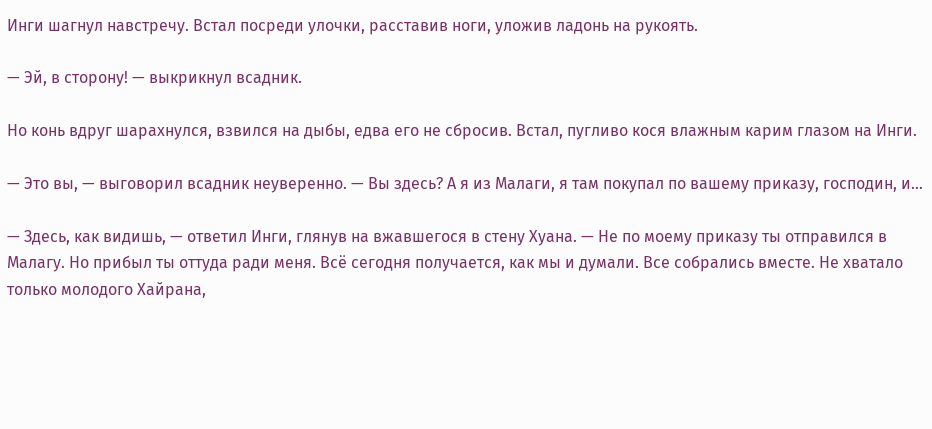Инги шагнул навстречу. Встал посреди улочки, расставив ноги, уложив ладонь на рукоять.

— Эй, в сторону! — выкрикнул всадник.

Но конь вдруг шарахнулся, взвился на дыбы, едва его не сбросив. Встал, пугливо кося влажным карим глазом на Инги.

— Это вы, — выговорил всадник неуверенно. — Вы здесь? А я из Малаги, я там покупал по вашему приказу, господин, и…

— Здесь, как видишь, — ответил Инги, глянув на вжавшегося в стену Хуана. — Не по моему приказу ты отправился в Малагу. Но прибыл ты оттуда ради меня. Всё сегодня получается, как мы и думали. Все собрались вместе. Не хватало только молодого Хайрана,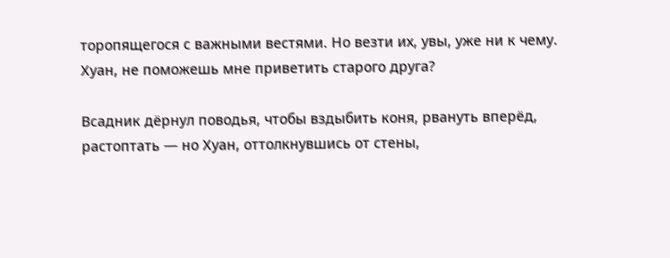торопящегося с важными вестями. Но везти их, увы, уже ни к чему. Хуан, не поможешь мне приветить старого друга?

Всадник дёрнул поводья, чтобы вздыбить коня, рвануть вперёд, растоптать — но Хуан, оттолкнувшись от стены,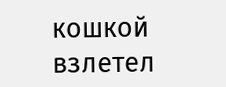кошкой взлетел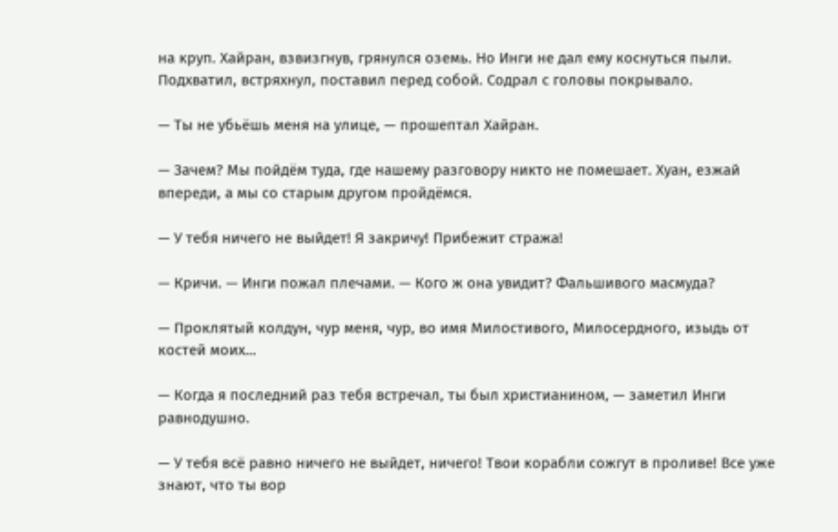на круп. Хайран, взвизгнув, грянулся оземь. Но Инги не дал ему коснуться пыли. Подхватил, встряхнул, поставил перед собой. Содрал с головы покрывало.

— Ты не убьёшь меня на улице, — прошептал Хайран.

— Зачем? Мы пойдём туда, где нашему разговору никто не помешает. Хуан, езжай впереди, а мы со старым другом пройдёмся.

— У тебя ничего не выйдет! Я закричу! Прибежит стража!

— Кричи. — Инги пожал плечами. — Кого ж она увидит? Фальшивого масмуда?

— Проклятый колдун, чур меня, чур, во имя Милостивого, Милосердного, изыдь от костей моих…

— Когда я последний раз тебя встречал, ты был христианином, — заметил Инги равнодушно.

— У тебя всё равно ничего не выйдет, ничего! Твои корабли сожгут в проливе! Все уже знают, что ты вор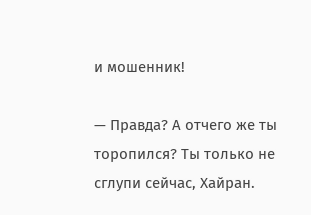и мошенник!

— Правда? А отчего же ты торопился? Ты только не сглупи сейчас, Хайран.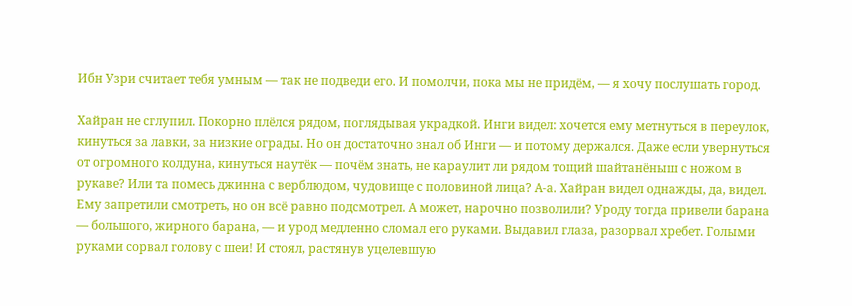Ибн Узри считает тебя умным — так не подведи его. И помолчи, пока мы не придём, — я хочу послушать город.

Хайран не сглупил. Покорно плёлся рядом, поглядывая украдкой. Инги видел: хочется ему метнуться в переулок, кинуться за лавки, за низкие ограды. Но он достаточно знал об Инги — и потому держался. Даже если увернуться от огромного колдуна, кинуться наутёк — почём знать, не караулит ли рядом тощий шайтанёныш с ножом в рукаве? Или та помесь джинна с верблюдом, чудовище с половиной лица? А-а. Хайран видел однажды, да, видел. Ему запретили смотреть, но он всё равно подсмотрел. А может, нарочно позволили? Уроду тогда привели барана — большого, жирного барана, — и урод медленно сломал его руками. Выдавил глаза, разорвал хребет. Голыми руками сорвал голову с шеи! И стоял, растянув уцелевшую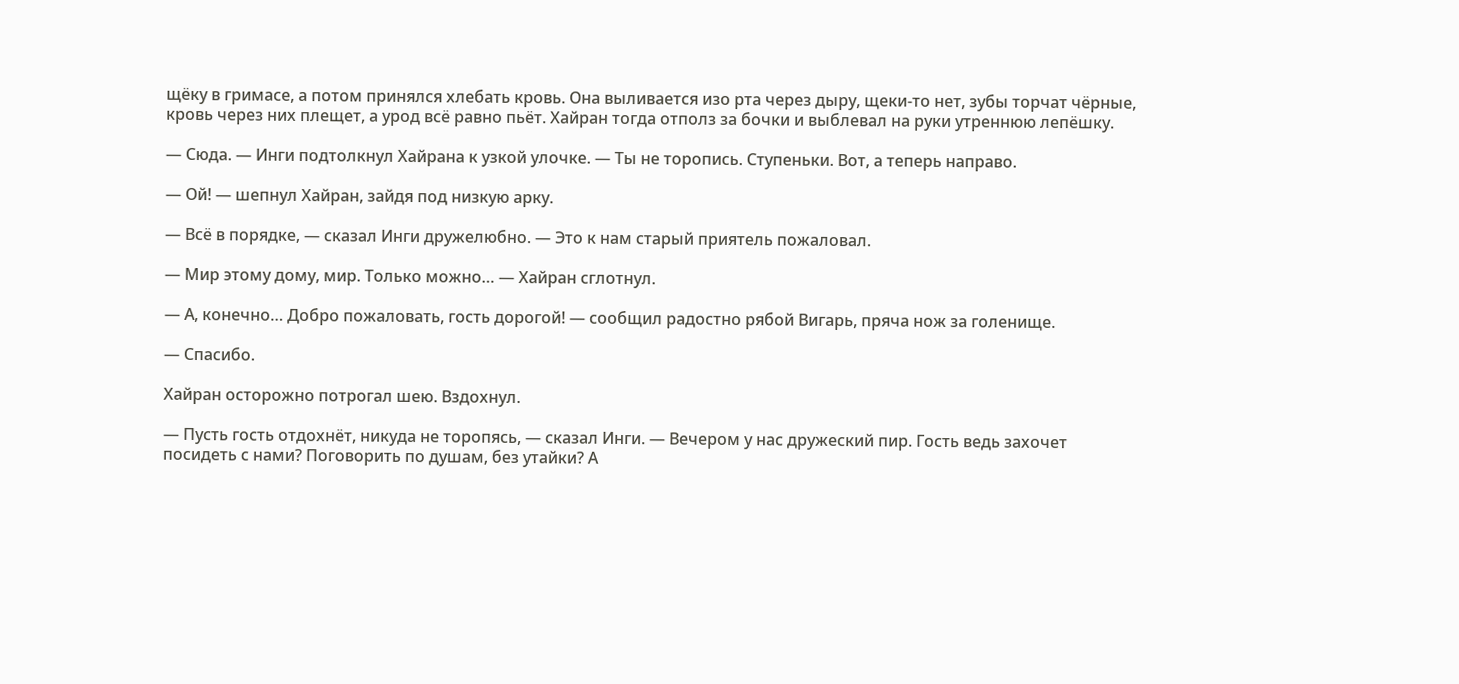щёку в гримасе, а потом принялся хлебать кровь. Она выливается изо рта через дыру, щеки-то нет, зубы торчат чёрные, кровь через них плещет, а урод всё равно пьёт. Хайран тогда отполз за бочки и выблевал на руки утреннюю лепёшку.

— Сюда. — Инги подтолкнул Хайрана к узкой улочке. — Ты не торопись. Ступеньки. Вот, а теперь направо.

— Ой! — шепнул Хайран, зайдя под низкую арку.

— Всё в порядке, — сказал Инги дружелюбно. — Это к нам старый приятель пожаловал.

— Мир этому дому, мир. Только можно… — Хайран сглотнул.

— А, конечно… Добро пожаловать, гость дорогой! — сообщил радостно рябой Вигарь, пряча нож за голенище.

— Спасибо.

Хайран осторожно потрогал шею. Вздохнул.

— Пусть гость отдохнёт, никуда не торопясь, — сказал Инги. — Вечером у нас дружеский пир. Гость ведь захочет посидеть с нами? Поговорить по душам, без утайки? А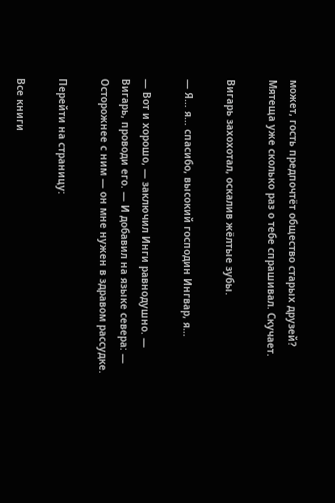может, гость предпочтёт общество старых друзей? Мятеща уже сколько раз о тебе спрашивал. Скучает.

Вигарь захохотал, оскалив жёлтые зубы.

— Я… я… спасибо, высокий господин Ингвар, я…

— Вот и хорошо, — заключил Инги равнодушно. — Вигарь, проводи его. — И добавил на языке севера: — Осторожнее с ним — он мне нужен в здравом рассудке.

Перейти на страницу:

Все книги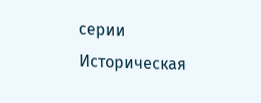серии Историческая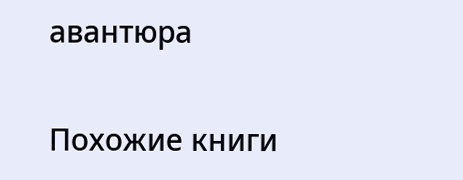авантюра

Похожие книги